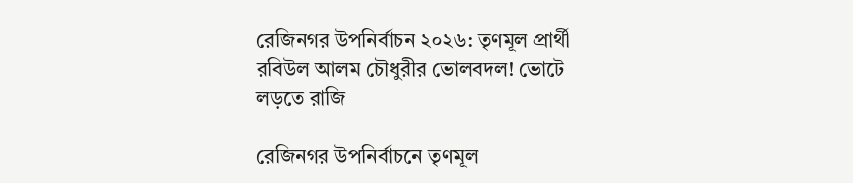রেজিনগর উপনির্বাচন ২০২৬: তৃণমূল প্রার্থী রবিউল আলম চৌধুরীর ভোলবদল! ভোটে লড়তে রাজি

রেজিনগর উপনির্বাচনে তৃণমূল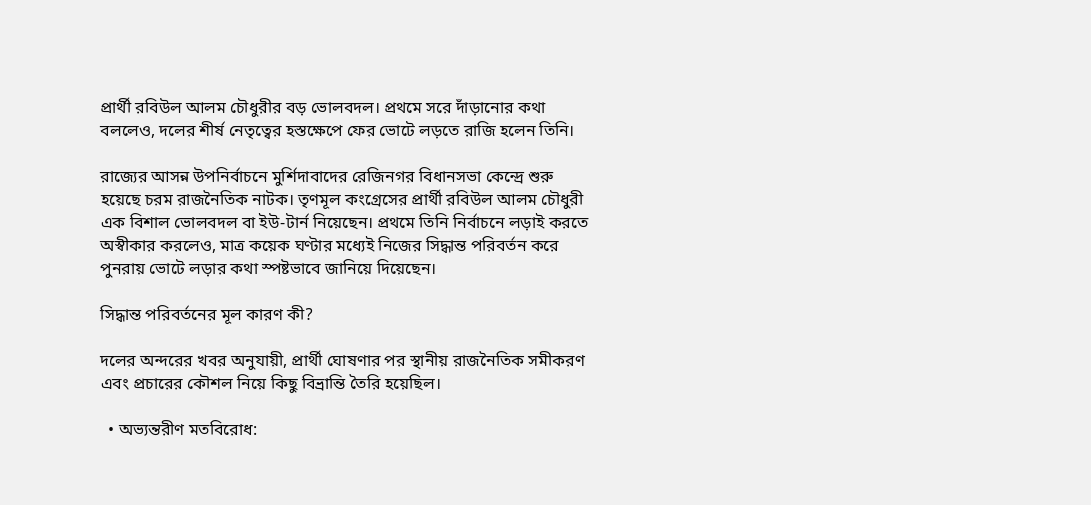প্রার্থী রবিউল আলম চৌধুরীর বড় ভোলবদল। প্রথমে সরে দাঁড়ানোর কথা বললেও, দলের শীর্ষ নেতৃত্বের হস্তক্ষেপে ফের ভোটে লড়তে রাজি হলেন তিনি।

রাজ্যের আসন্ন উপনির্বাচনে মুর্শিদাবাদের রেজিনগর বিধানসভা কেন্দ্রে শুরু হয়েছে চরম রাজনৈতিক নাটক। তৃণমূল কংগ্রেসের প্রার্থী রবিউল আলম চৌধুরী এক বিশাল ভোলবদল বা ইউ-টার্ন নিয়েছেন। প্রথমে তিনি নির্বাচনে লড়াই করতে অস্বীকার করলেও, মাত্র কয়েক ঘণ্টার মধ্যেই নিজের সিদ্ধান্ত পরিবর্তন করে পুনরায় ভোটে লড়ার কথা স্পষ্টভাবে জানিয়ে দিয়েছেন।

সিদ্ধান্ত পরিবর্তনের মূল কারণ কী?

দলের অন্দরের খবর অনুযায়ী, প্রার্থী ঘোষণার পর স্থানীয় রাজনৈতিক সমীকরণ এবং প্রচারের কৌশল নিয়ে কিছু বিভ্রান্তি তৈরি হয়েছিল।

  • অভ্যন্তরীণ মতবিরোধ: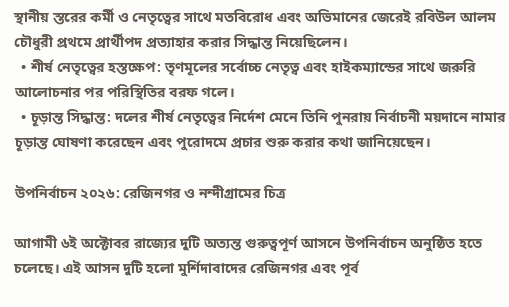স্থানীয় স্তরের কর্মী ও নেতৃত্বের সাথে মতবিরোধ এবং অভিমানের জেরেই রবিউল আলম চৌধুরী প্রথমে প্রার্থীপদ প্রত্যাহার করার সিদ্ধান্ত নিয়েছিলেন।
  • শীর্ষ নেতৃত্বের হস্তক্ষেপ: তৃণমূলের সর্বোচ্চ নেতৃত্ব এবং হাইকম্যান্ডের সাথে জরুরি আলোচনার পর পরিস্থিতির বরফ গলে।
  • চূড়ান্ত সিদ্ধান্ত: দলের শীর্ষ নেতৃত্বের নির্দেশ মেনে তিনি পুনরায় নির্বাচনী ময়দানে নামার চূড়ান্ত ঘোষণা করেছেন এবং পুরোদমে প্রচার শুরু করার কথা জানিয়েছেন।

উপনির্বাচন ২০২৬: রেজিনগর ও নন্দীগ্রামের চিত্র

আগামী ৬ই অক্টোবর রাজ্যের দুটি অত্যন্ত গুরুত্বপূর্ণ আসনে উপনির্বাচন অনুষ্ঠিত হতে চলেছে। এই আসন দুটি হলো মুর্শিদাবাদের রেজিনগর এবং পূর্ব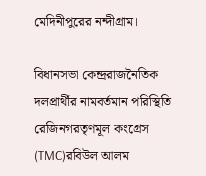মেদিনীপুরের নন্দীগ্রাম।

বিধানসভা কেন্দ্ররাজনৈতিক দলপ্রার্থীর নামবর্তমান পরিস্থিতি
রেজিনগরতৃণমূল কংগ্রেস (TMC)রবিউল আলম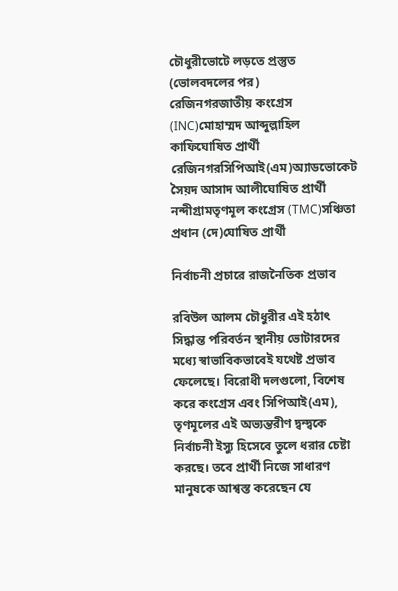চৌধুরীভোটে লড়তে প্রস্তুত (ভোলবদলের পর)
রেজিনগরজাতীয় কংগ্রেস (INC)মোহাম্মদ আব্দুল্লাহিল কাফিঘোষিত প্রার্থী
রেজিনগরসিপিআই(এম)অ্যাডভোকেট সৈয়দ আসাদ আলীঘোষিত প্রার্থী
নন্দীগ্রামতৃণমূল কংগ্রেস (TMC)সঞ্চিতা প্রধান (দে)ঘোষিত প্রার্থী

নির্বাচনী প্রচারে রাজনৈতিক প্রভাব

রবিউল আলম চৌধুরীর এই হঠাৎ সিদ্ধান্ত পরিবর্তন স্থানীয় ভোটারদের মধ্যে স্বাভাবিকভাবেই যথেষ্ট প্রভাব ফেলেছে। বিরোধী দলগুলো, বিশেষ করে কংগ্রেস এবং সিপিআই(এম), তৃণমূলের এই অভ্যন্তরীণ দ্বন্দ্বকে নির্বাচনী ইস্যু হিসেবে তুলে ধরার চেষ্টা করছে। তবে প্রার্থী নিজে সাধারণ মানুষকে আশ্বস্ত করেছেন যে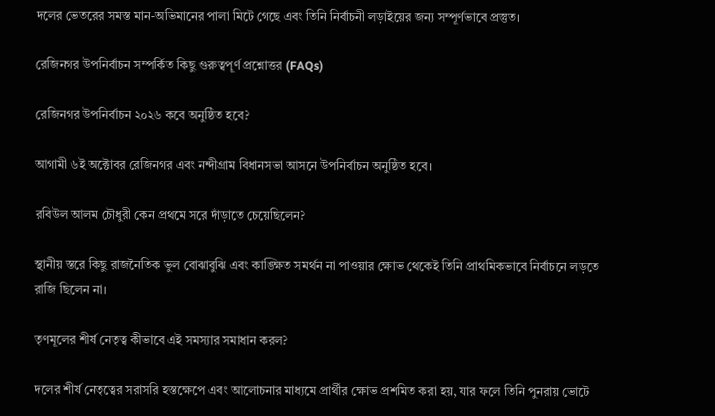দলের ভেতরের সমস্ত মান-অভিমানের পালা মিটে গেছে এবং তিনি নির্বাচনী লড়াইয়ের জন্য সম্পূর্ণভাবে প্রস্তুত।

রেজিনগর উপনির্বাচন সম্পর্কিত কিছু গুরুত্বপূর্ণ প্রশ্নোত্তর (FAQs)

রেজিনগর উপনির্বাচন ২০২৬ কবে অনুষ্ঠিত হবে?

আগামী ৬ই অক্টোবর রেজিনগর এবং নন্দীগ্রাম বিধানসভা আসনে উপনির্বাচন অনুষ্ঠিত হবে।

রবিউল আলম চৌধুরী কেন প্রথমে সরে দাঁড়াতে চেয়েছিলেন?

স্থানীয় স্তরে কিছু রাজনৈতিক ভুল বোঝাবুঝি এবং কাঙ্ক্ষিত সমর্থন না পাওয়ার ক্ষোভ থেকেই তিনি প্রাথমিকভাবে নির্বাচনে লড়তে রাজি ছিলেন না।

তৃণমূলের শীর্ষ নেতৃত্ব কীভাবে এই সমস্যার সমাধান করল?

দলের শীর্ষ নেতৃত্বের সরাসরি হস্তক্ষেপে এবং আলোচনার মাধ্যমে প্রার্থীর ক্ষোভ প্রশমিত করা হয়, যার ফলে তিনি পুনরায় ভোটে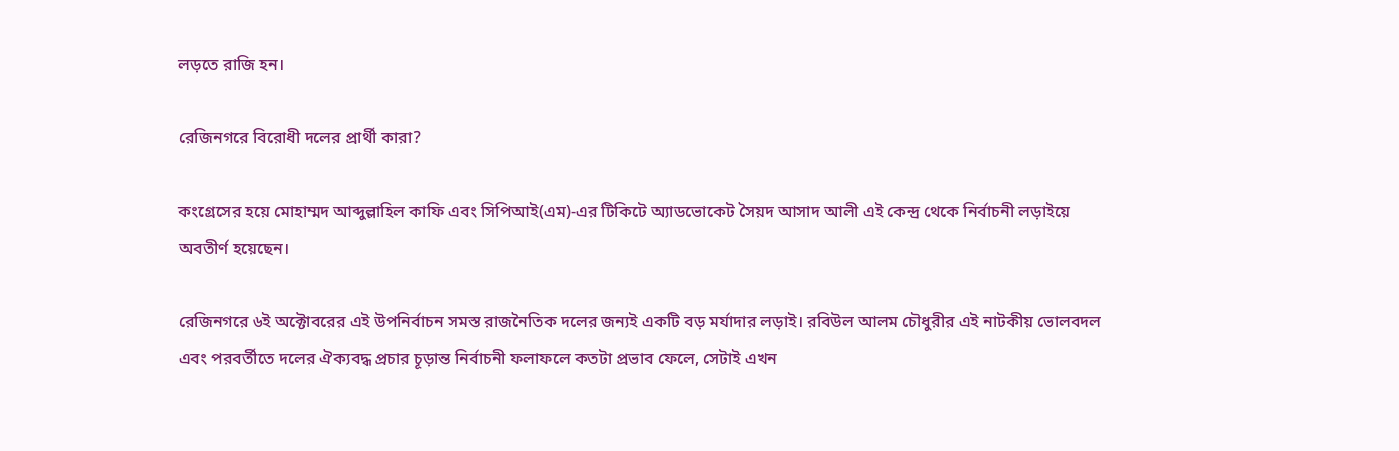লড়তে রাজি হন।

রেজিনগরে বিরোধী দলের প্রার্থী কারা?

কংগ্রেসের হয়ে মোহাম্মদ আব্দুল্লাহিল কাফি এবং সিপিআই(এম)-এর টিকিটে অ্যাডভোকেট সৈয়দ আসাদ আলী এই কেন্দ্র থেকে নির্বাচনী লড়াইয়ে অবতীর্ণ হয়েছেন।

রেজিনগরে ৬ই অক্টোবরের এই উপনির্বাচন সমস্ত রাজনৈতিক দলের জন্যই একটি বড় মর্যাদার লড়াই। রবিউল আলম চৌধুরীর এই নাটকীয় ভোলবদল এবং পরবর্তীতে দলের ঐক্যবদ্ধ প্রচার চূড়ান্ত নির্বাচনী ফলাফলে কতটা প্রভাব ফেলে, সেটাই এখন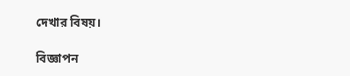দেখার বিষয়।

বিজ্ঞাপন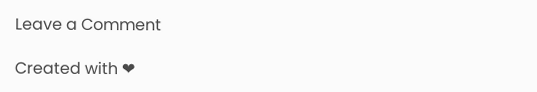Leave a Comment

Created with ❤